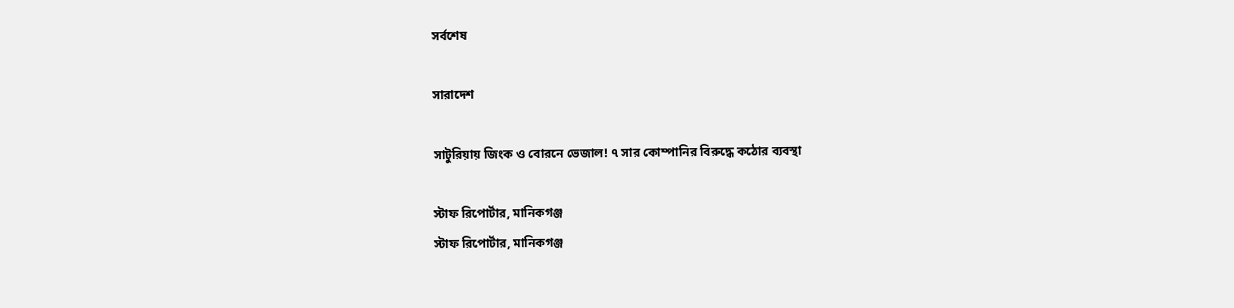সর্বশেষ

সারাদেশ

সাটুরিয়ায় জিংক ও বোরনে ভেজাল! ৭ সার কোম্পানির বিরুদ্ধে কঠোর ব্যবস্থা

স্টাফ রিপোর্টার, মানিকগঞ্জ
স্টাফ রিপোর্টার, মানিকগঞ্জ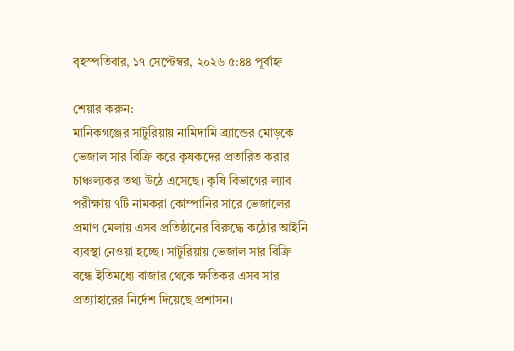বৃহস্পতিবার, ১৭ সেপ্টেম্বর, ২০২৬ ৫:৪৪ পূর্বাহ্ন

শেয়ার করুন:
মানিকগঞ্জের সাটুরিয়ায় নামিদামি ব্র্যান্ডের মোড়কে ভেজাল সার বিক্রি করে কৃষকদের প্রতারিত করার চাঞ্চল্যকর তথ্য উঠে এসেছে। কৃষি বিভাগের ল্যাব পরীক্ষায় ৭টি নামকরা কোম্পানির সারে ভেজালের প্রমাণ মেলায় এসব প্রতিষ্ঠানের বিরুদ্ধে কঠোর আইনি ব্যবস্থা নেওয়া হচ্ছে। সাটুরিয়ায় ভেজাল সার বিক্রি বন্ধে ইতিমধ্যে বাজার থেকে ক্ষতিকর এসব সার প্রত্যাহারের নির্দেশ দিয়েছে প্রশাসন।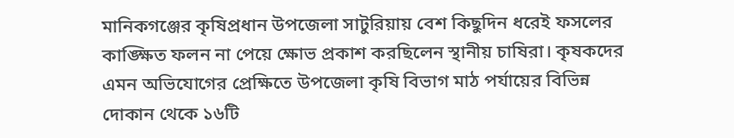মানিকগঞ্জের কৃষিপ্রধান উপজেলা সাটুরিয়ায় বেশ কিছুদিন ধরেই ফসলের কাঙ্ক্ষিত ফলন না পেয়ে ক্ষোভ প্রকাশ করছিলেন স্থানীয় চাষিরা। কৃষকদের এমন অভিযোগের প্রেক্ষিতে উপজেলা কৃষি বিভাগ মাঠ পর্যায়ের বিভিন্ন দোকান থেকে ১৬টি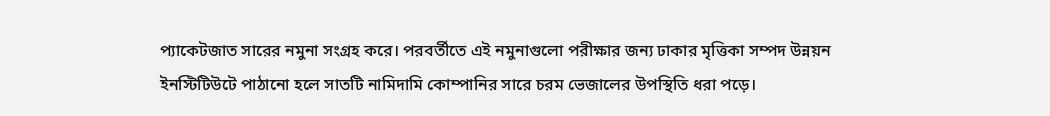প্যাকেটজাত সারের নমুনা সংগ্রহ করে। পরবর্তীতে এই নমুনাগুলো পরীক্ষার জন্য ঢাকার মৃত্তিকা সম্পদ উন্নয়ন ইনস্টিটিউটে পাঠানো হলে সাতটি নামিদামি কোম্পানির সারে চরম ভেজালের উপস্থিতি ধরা পড়ে।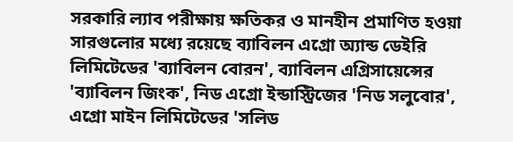সরকারি ল্যাব পরীক্ষায় ক্ষতিকর ও মানহীন প্রমাণিত হওয়া সারগুলোর মধ্যে রয়েছে ব্যাবিলন এগ্রো অ্যান্ড ডেইরি লিমিটেডের 'ব্যাবিলন বোরন', ব্যাবিলন এগ্রিসায়েন্সের 'ব্যাবিলন জিংক', নিড এগ্রো ইন্ডাস্ট্রিজের 'নিড সলুবোর', এগ্রো মাইন লিমিটেডের 'সলিড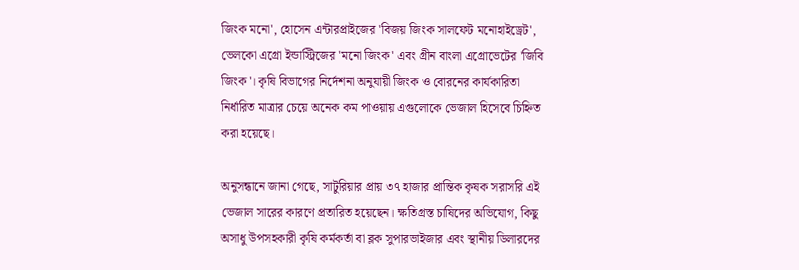জিংক মনো', হোসেন এন্টারপ্রাইজের 'বিজয় জিংক সালফেট মনোহাইড্রেট', ভেলকো এগ্রো ইন্ডাস্ট্রিজের 'মনো জিংক' এবং গ্রীন বাংলা এগ্রোভেটের 'জিবি জিংক'। কৃষি বিভাগের নির্দেশনা অনুযায়ী জিংক ও বোরনের কার্যকারিতা নির্ধারিত মাত্রার চেয়ে অনেক কম পাওয়ায় এগুলোকে ভেজাল হিসেবে চিহ্নিত করা হয়েছে।

অনুসন্ধানে জানা গেছে, সাটুরিয়ার প্রায় ৩৭ হাজার প্রান্তিক কৃষক সরাসরি এই ভেজাল সারের কারণে প্রতারিত হয়েছেন। ক্ষতিগ্রস্ত চাষিদের অভিযোগ, কিছু অসাধু উপসহকারী কৃষি কর্মকর্তা বা ব্লক সুপারভাইজার এবং স্থানীয় ডিলারদের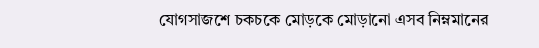যোগসাজশে চকচকে মোড়কে মোড়ানো এসব নিম্নমানের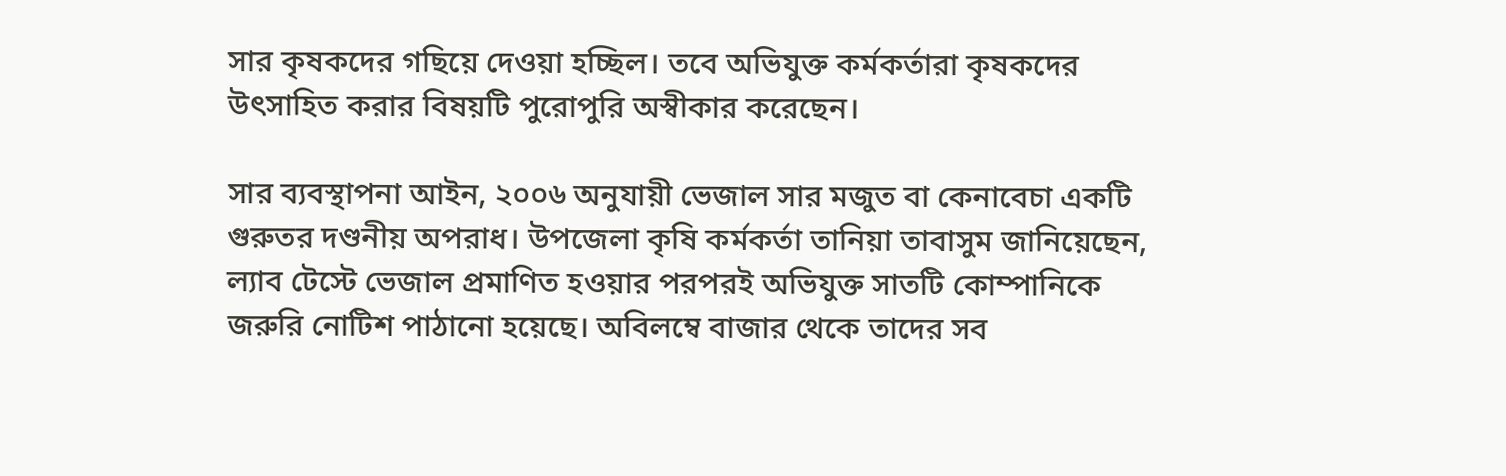সার কৃষকদের গছিয়ে দেওয়া হচ্ছিল। তবে অভিযুক্ত কর্মকর্তারা কৃষকদের উৎসাহিত করার বিষয়টি পুরোপুরি অস্বীকার করেছেন।

সার ব্যবস্থাপনা আইন, ২০০৬ অনুযায়ী ভেজাল সার মজুত বা কেনাবেচা একটি গুরুতর দণ্ডনীয় অপরাধ। উপজেলা কৃষি কর্মকর্তা তানিয়া তাবাসুম জানিয়েছেন, ল্যাব টেস্টে ভেজাল প্রমাণিত হওয়ার পরপরই অভিযুক্ত সাতটি কোম্পানিকে জরুরি নোটিশ পাঠানো হয়েছে। অবিলম্বে বাজার থেকে তাদের সব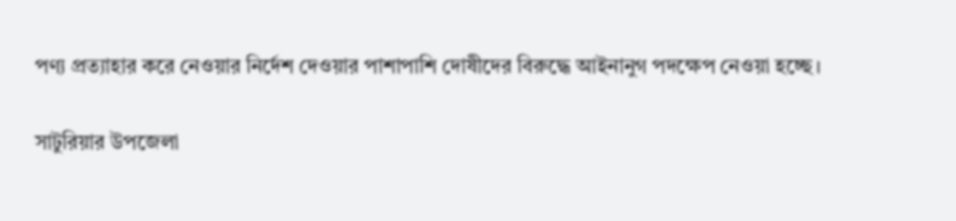পণ্য প্রত্যাহার করে নেওয়ার নির্দেশ দেওয়ার পাশাপাশি দোষীদের বিরুদ্ধে আইনানুগ পদক্ষেপ নেওয়া হচ্ছে।

সাটুরিয়ার উপজেলা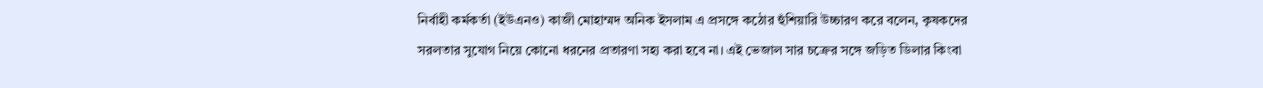নির্বাহী কর্মকর্তা (ইউএনও) কাজী মোহাম্মদ অনিক ইসলাম এ প্রসঙ্গে কঠোর হুঁশিয়ারি উচ্চারণ করে বলেন, কৃষকদের সরলতার সুযোগ নিয়ে কোনো ধরনের প্রতারণা সহ্য করা হবে না। এই ভেজাল সার চক্রের সঙ্গে জড়িত ডিলার কিংবা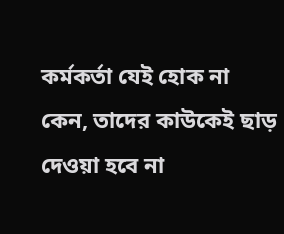কর্মকর্তা যেই হোক না কেন, তাদের কাউকেই ছাড় দেওয়া হবে না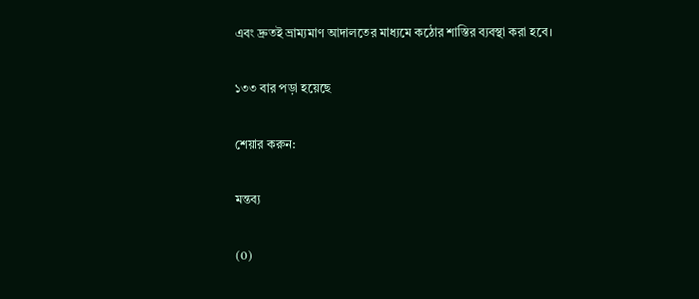এবং দ্রুতই ভ্রাম্যমাণ আদালতের মাধ্যমে কঠোর শাস্তির ব্যবস্থা করা হবে।

১৩৩ বার পড়া হয়েছে

শেয়ার করুন:

মন্তব্য

(0)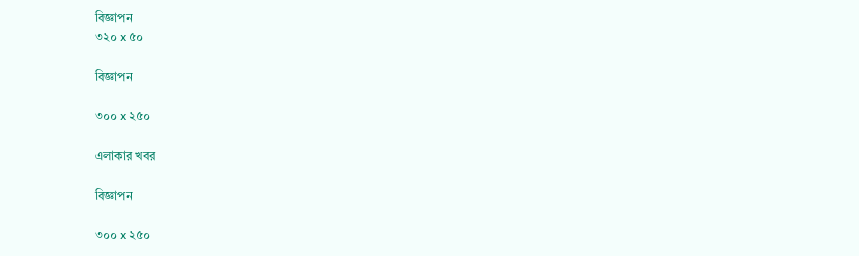বিজ্ঞাপন
৩২০ x ৫০

বিজ্ঞাপন

৩০০ x ২৫০

এলাকার খবর

বিজ্ঞাপন

৩০০ x ২৫০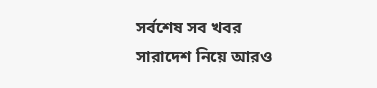সর্বশেষ সব খবর
সারাদেশ নিয়ে আরও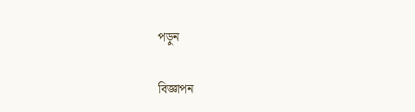পড়ুন

বিজ্ঞাপন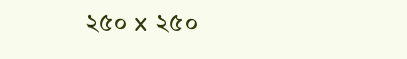২৫০ x ২৫০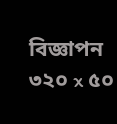বিজ্ঞাপন
৩২০ x ৫০